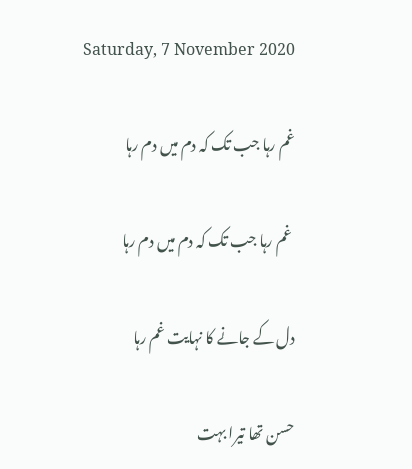Saturday, 7 November 2020

غم رہا جب تک کہ دم میں دم رہا

 غم رہا جب تک کہ دم میں دم رہا

دل کے جانے کا نہایت غم رہا

حسن تھا تیرا بہت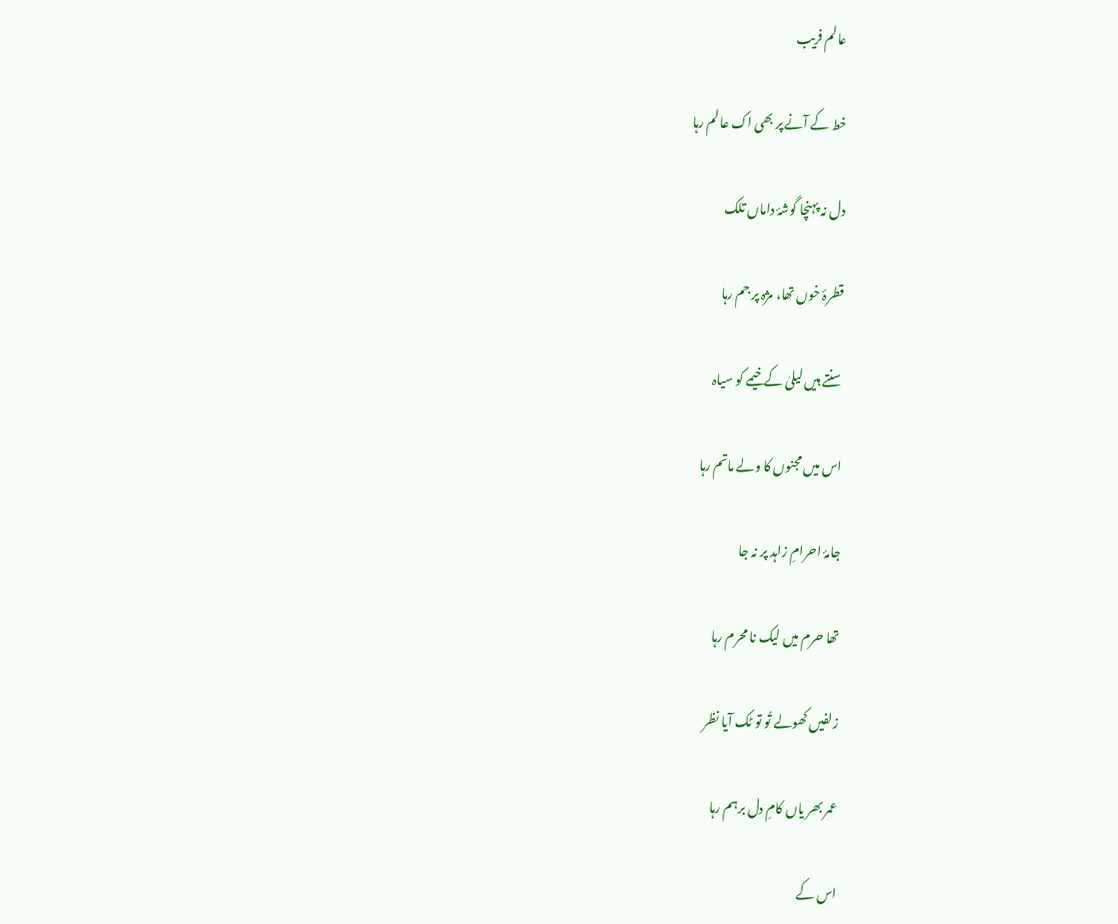عالم فریب

خط کے آنے پر بھی اک عالم رہا

دل نہ پہنچا گوشۂ داماں تلک

قطرۂ خوں تھا، مژہ پر جم رہا

سنتے ہیں لیلیٰ کے خیمے کو سیاہ

اس میں مجنوں کا ولے ماتم رہا

جامۂ احرامِ زاہد پر نہ جا

تھا حرم میں لیک نا محرم رہا

زلفیں کھولے تُو تو ٹک آیا نظر

عمر بھر یاں کامِ دل برہم رہا

اس کے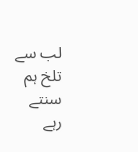لب سے تلخ ہم سنتے رہے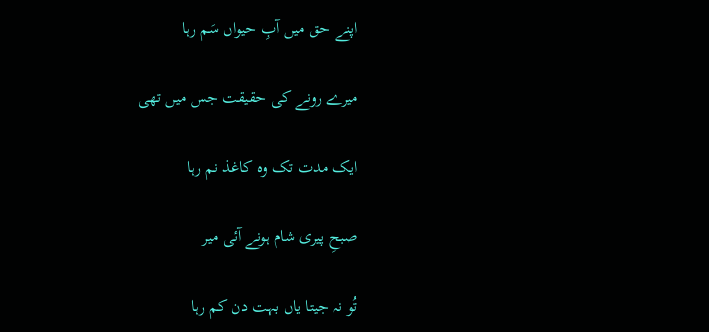اپنے حق میں آبِ حیواں سَم رہا

میرے رونے کی حقیقت جس میں تھی

ایک مدت تک وہ کاغذ نم رہا

صبحِ پیری شام ہونے آئی میر

تُو نہ جیتا یاں بہت دن کم رہا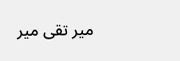میر تقی میر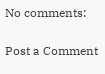No comments:

Post a Comment